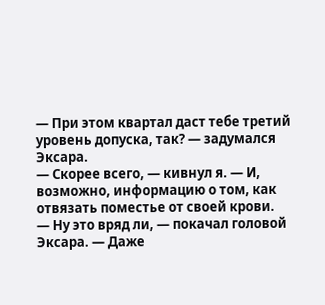— При этом квартал даст тебе третий уровень допуска, так? — задумался Эксара.
— Скорее всего, — кивнул я. — И, возможно, информацию о том, как отвязать поместье от своей крови.
— Ну это вряд ли, — покачал головой Эксара. — Даже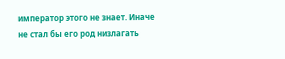император этого не знает. Иначе не стал бы его род низлагать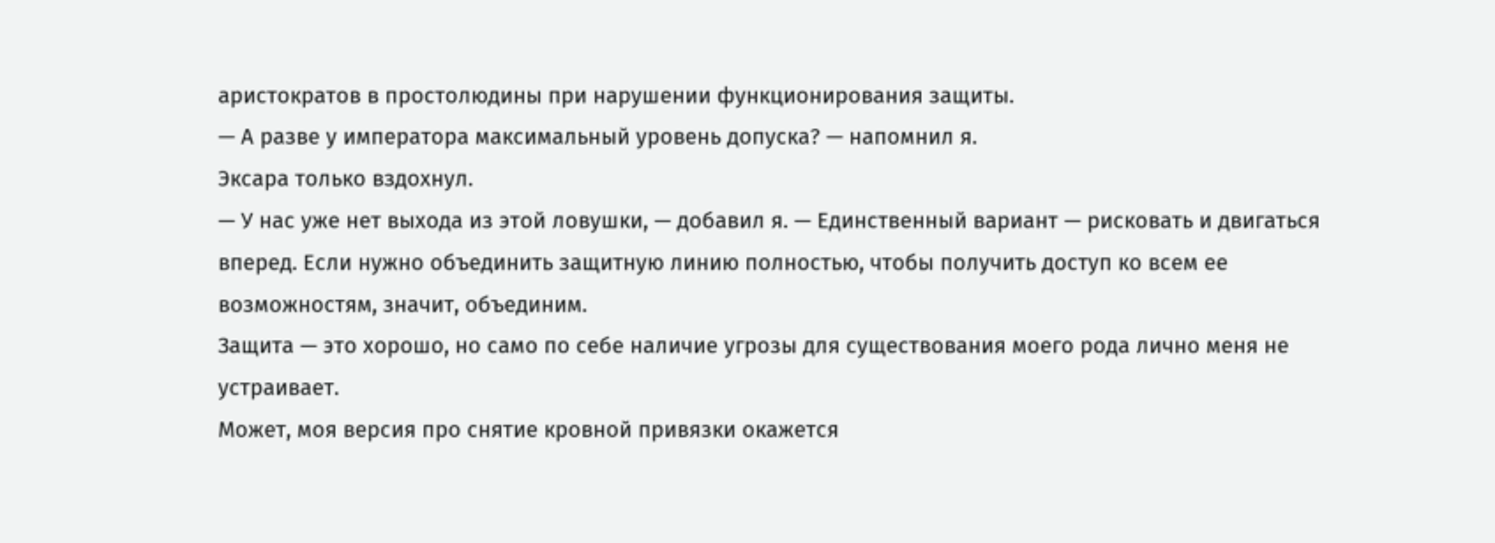аристократов в простолюдины при нарушении функционирования защиты.
— А разве у императора максимальный уровень допуска? — напомнил я.
Эксара только вздохнул.
— У нас уже нет выхода из этой ловушки, — добавил я. — Единственный вариант — рисковать и двигаться вперед. Если нужно объединить защитную линию полностью, чтобы получить доступ ко всем ее возможностям, значит, объединим.
Защита — это хорошо, но само по себе наличие угрозы для существования моего рода лично меня не устраивает.
Может, моя версия про снятие кровной привязки окажется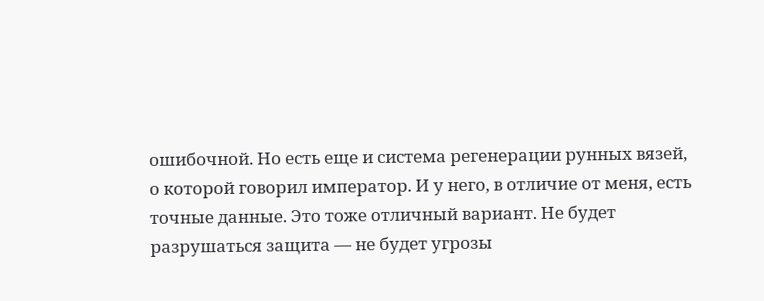ошибочной. Но есть еще и система регенерации рунных вязей, о которой говорил император. И у него, в отличие от меня, есть точные данные. Это тоже отличный вариант. Не будет разрушаться защита — не будет угрозы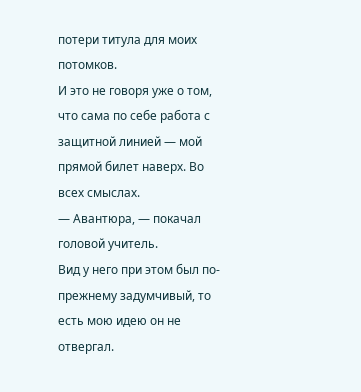потери титула для моих потомков.
И это не говоря уже о том, что сама по себе работа с защитной линией — мой прямой билет наверх. Во всех смыслах.
— Авантюра, — покачал головой учитель.
Вид у него при этом был по-прежнему задумчивый, то есть мою идею он не отвергал.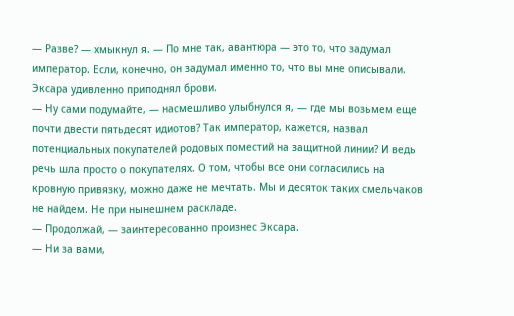— Разве? — хмыкнул я. — По мне так, авантюра — это то, что задумал император. Если, конечно, он задумал именно то, что вы мне описывали.
Эксара удивленно приподнял брови.
— Ну сами подумайте, — насмешливо улыбнулся я, — где мы возьмем еще почти двести пятьдесят идиотов? Так император, кажется, назвал потенциальных покупателей родовых поместий на защитной линии? И ведь речь шла просто о покупателях. О том, чтобы все они согласились на кровную привязку, можно даже не мечтать. Мы и десяток таких смельчаков не найдем. Не при нынешнем раскладе.
— Продолжай, — заинтересованно произнес Эксара.
— Ни за вами,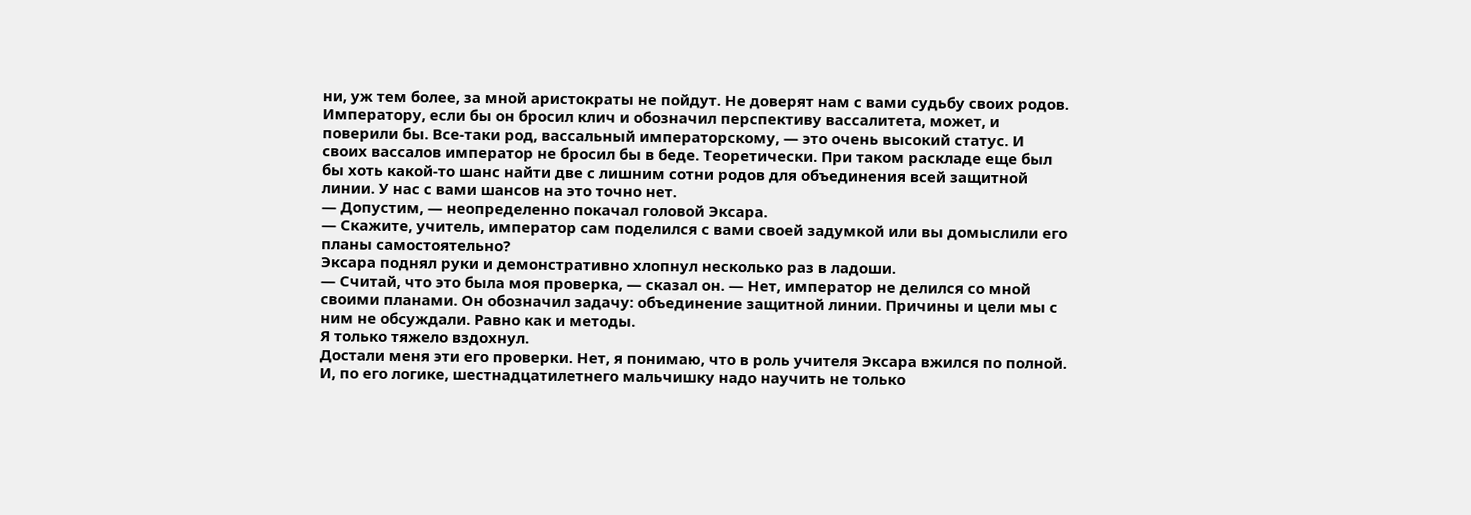ни, уж тем более, за мной аристократы не пойдут. Не доверят нам с вами судьбу своих родов. Императору, если бы он бросил клич и обозначил перспективу вассалитета, может, и поверили бы. Все-таки род, вассальный императорскому, — это очень высокий статус. И своих вассалов император не бросил бы в беде. Теоретически. При таком раскладе еще был бы хоть какой-то шанс найти две с лишним сотни родов для объединения всей защитной линии. У нас с вами шансов на это точно нет.
— Допустим, — неопределенно покачал головой Эксара.
— Скажите, учитель, император сам поделился с вами своей задумкой или вы домыслили его планы самостоятельно?
Эксара поднял руки и демонстративно хлопнул несколько раз в ладоши.
— Считай, что это была моя проверка, — сказал он. — Нет, император не делился со мной своими планами. Он обозначил задачу: объединение защитной линии. Причины и цели мы с ним не обсуждали. Равно как и методы.
Я только тяжело вздохнул.
Достали меня эти его проверки. Нет, я понимаю, что в роль учителя Эксара вжился по полной. И, по его логике, шестнадцатилетнего мальчишку надо научить не только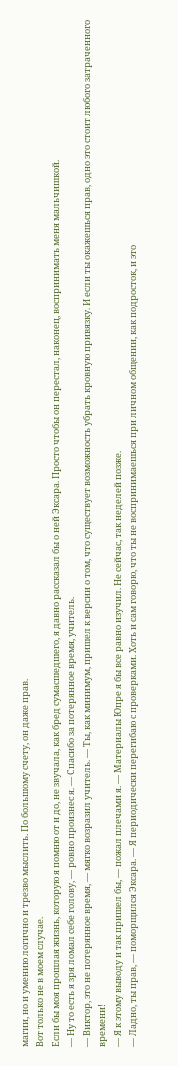магии, но и умению логично и трезво мыслить. По большому счету, он даже прав.
Вот только не в моем случае.
Если бы моя прошлая жизнь, которую я помню от и до, не звучала, как бред сумасшедшего, я давно рассказал бы о ней Эксара. Просто чтобы он перестал, наконец, воспринимать меня мальчишкой.
— Ну то есть я зря ломал себе голову, — ровно произнес я. — Спасибо за потерянное время, учитель.
— Виктор, это не потерянное время, — мягко возразил учитель. — Ты, как минимум, пришел к версии о том, что существует возможность убрать кровную привязку. И если ты окажешься прав, одно это стоит любого затраченного времени!
— Я к этому выводу и так пришел бы, — пожал плечами я. — Материалы Юпре я бы все равно изучил. Не сейчас, так неделей позже.
— Ладно, ты прав, — поморщился Эксара. — Я периодически перегибаю с проверками. Хоть и сам говорю, что ты не воспринимаешься при личном общении, как подросток, и это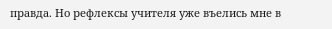правда. Но рефлексы учителя уже въелись мне в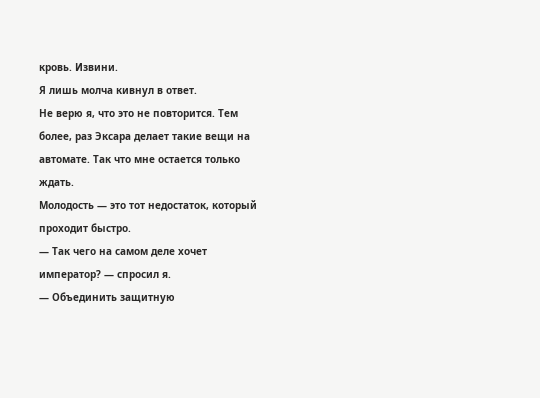кровь. Извини.
Я лишь молча кивнул в ответ.
Не верю я, что это не повторится. Тем более, раз Эксара делает такие вещи на автомате. Так что мне остается только ждать.
Молодость — это тот недостаток, который проходит быстро.
— Так чего на самом деле хочет император? — спросил я.
— Объединить защитную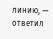линию, — ответил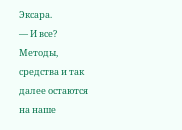Эксара.
— И все? Методы, средства и так далее остаются на наше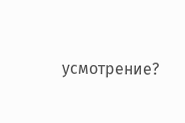усмотрение?